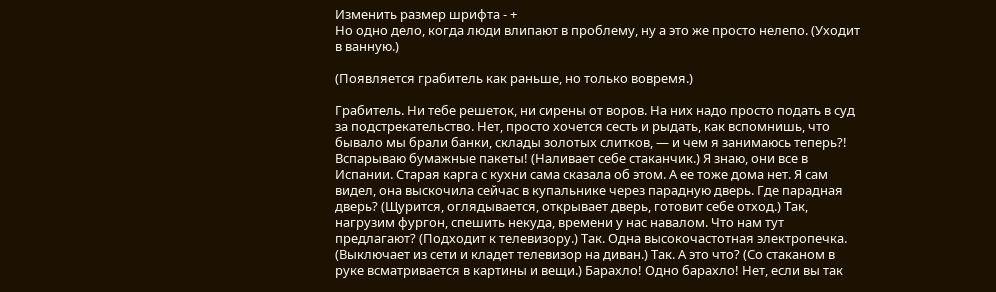Изменить размер шрифта - +
Но одно дело, когда люди влипают в проблему, ну а это же просто нелепо. (Уходит в ванную.)

(Появляется грабитель как раньше, но только вовремя.)

Грабитель. Ни тебе решеток, ни сирены от воров. На них надо просто подать в суд за подстрекательство. Нет, просто хочется сесть и рыдать, как вспомнишь, что бывало мы брали банки, склады золотых слитков, — и чем я занимаюсь теперь?! Вспарываю бумажные пакеты! (Наливает себе стаканчик.) Я знаю, они все в Испании. Старая карга с кухни сама сказала об этом. А ее тоже дома нет. Я сам видел, она выскочила сейчас в купальнике через парадную дверь. Где парадная дверь? (Щурится, оглядывается, открывает дверь, готовит себе отход.) Так, нагрузим фургон, спешить некуда, времени у нас навалом. Что нам тут предлагают? (Подходит к телевизору.) Так. Одна высокочастотная электропечка. (Выключает из сети и кладет телевизор на диван.) Так. А это что? (Со стаканом в руке всматривается в картины и вещи.) Барахло! Одно барахло! Нет, если вы так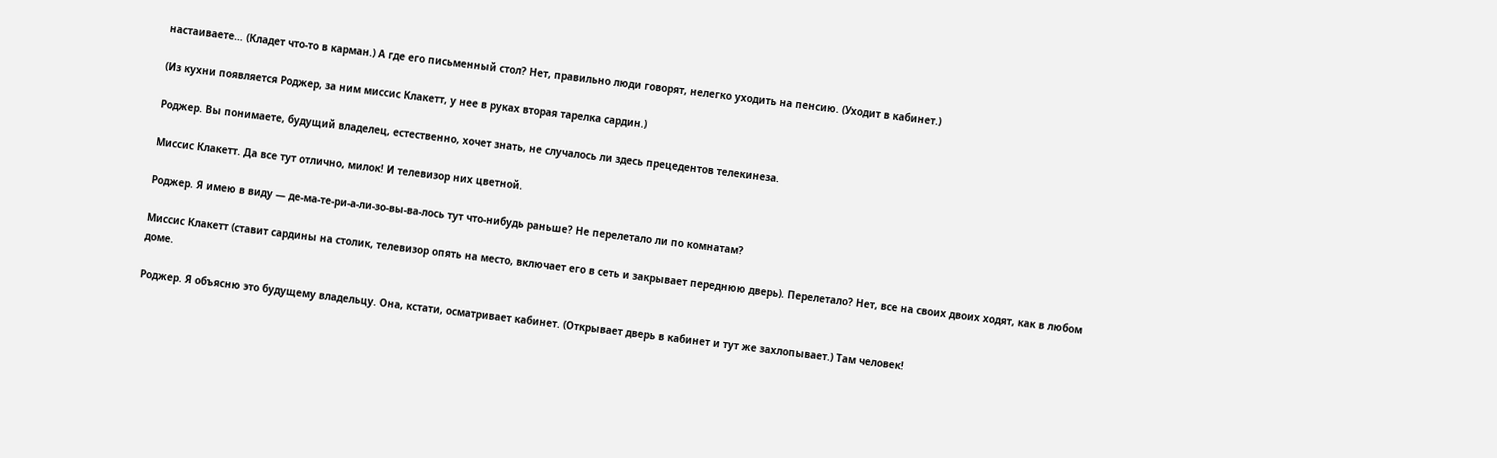настаиваете… (Кладет что-то в карман.) А где его письменный стол? Нет, правильно люди говорят, нелегко уходить на пенсию. (Уходит в кабинет.)

(Из кухни появляется Роджер, за ним миссис Клакетт, у нее в руках вторая тарелка сардин.)

Роджер. Вы понимаете, будущий владелец, естественно, хочет знать, не случалось ли здесь прецедентов телекинеза.

Миссис Клакетт. Да все тут отлично, милок! И телевизор них цветной.

Роджер. Я имею в виду — де-ма-те-ри-а-ли-зо-вы-ва-лось тут что-нибудь раньше? Не перелетало ли по комнатам?

Миссис Клакетт (ставит сардины на столик, телевизор опять на место, включает его в сеть и закрывает переднюю дверь). Перелетало? Нет, все на своих двоих ходят, как в любом доме.

Роджер. Я объясню это будущему владельцу. Она, кстати, осматривает кабинет. (Открывает дверь в кабинет и тут же захлопывает.) Там человек!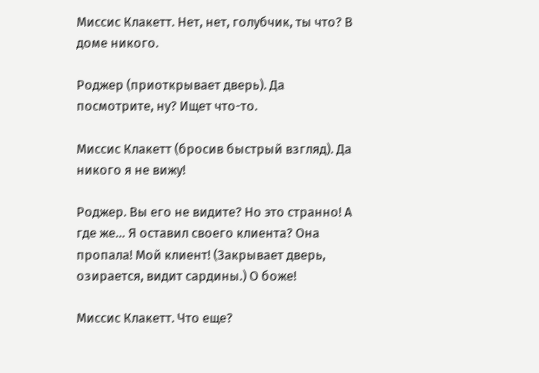Миссис Клакетт. Нет, нет, голубчик, ты что? В доме никого.

Роджер (приоткрывает дверь). Да посмотрите, ну? Ищет что-то.

Миссис Клакетт (бросив быстрый взгляд). Да никого я не вижу!

Роджер. Вы его не видите? Но это странно! А где же… Я оставил своего клиента? Она пропала! Мой клиент! (Закрывает дверь, озирается, видит сардины.) О боже!

Миссис Клакетт. Что еще?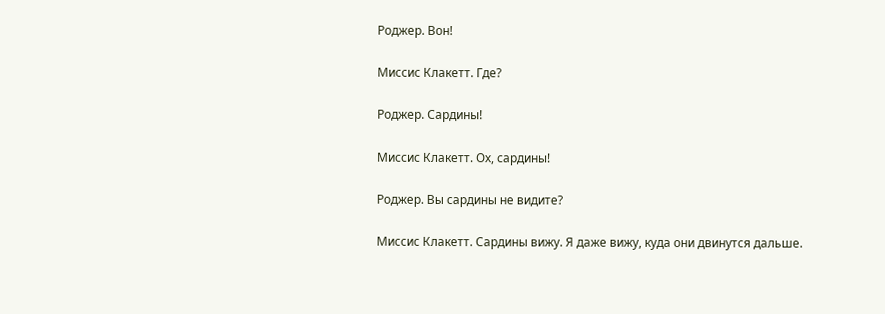Роджер. Вон!

Миссис Клакетт. Где?

Роджер. Сардины!

Миссис Клакетт. Ох, сардины!

Роджер. Вы сардины не видите?

Миссис Клакетт. Сардины вижу. Я даже вижу, куда они двинутся дальше.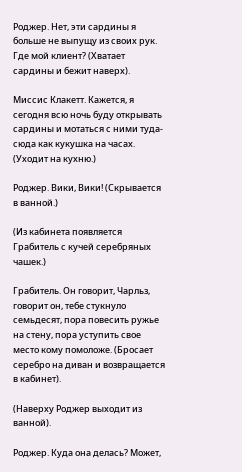Роджер. Нет, эти сардины я больше не выпущу из своих рук. Где мой клиент? (Хватает сардины и бежит наверх).

Миссис Клакетт. Кажется, я сегодня всю ночь буду открывать сардины и мотаться с ними туда-сюда как кукушка на часах. (Уходит на кухню.)

Роджер. Вики, Вики! (Скрывается в ванной.)

(Из кабинета появляется Грабитель с кучей серебряных чашек.)

Грабитель. Он говорит, Чарльз, говорит он, тебе стукнуло семьдесят, пора повесить ружье на стену, пора уступить свое место кому помоложе. (Бросает серебро на диван и возвращается в кабинет).

(Наверху Роджер выходит из ванной).

Роджер. Куда она делась? Может,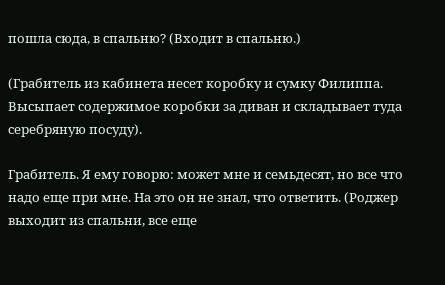пошла сюда, в спальню? (Входит в спальню.)

(Грабитель из кабинета несет коробку и сумку Филиппа. Высыпает содержимое коробки за диван и складывает туда серебряную посуду).

Грабитель. Я ему говорю: может мне и семьдесят, но все что надо еще при мне. На это он не знал, что ответить. (Роджер выходит из спальни, все еще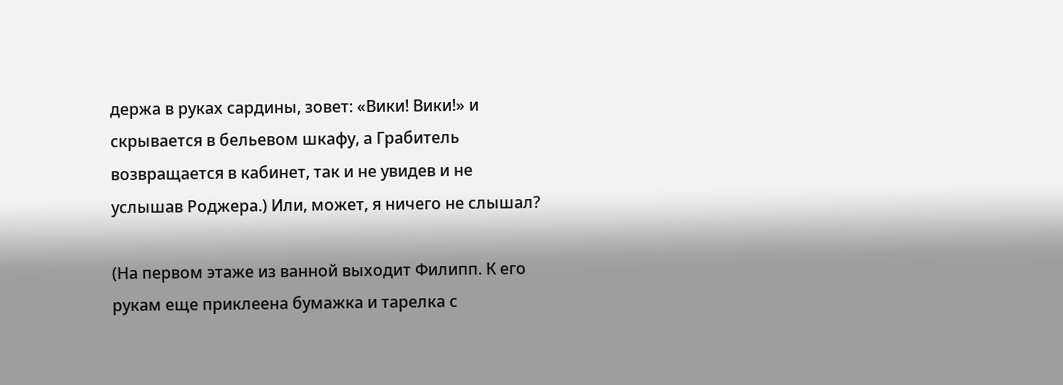держа в руках сардины, зовет: «Вики! Вики!» и скрывается в бельевом шкафу, а Грабитель возвращается в кабинет, так и не увидев и не услышав Роджера.) Или, может, я ничего не слышал?

(На первом этаже из ванной выходит Филипп. К его рукам еще приклеена бумажка и тарелка с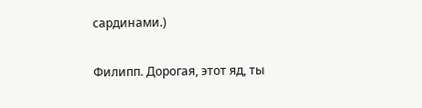сардинами.)

Филипп. Дорогая, этот яд, ты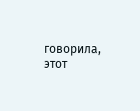говорила, этот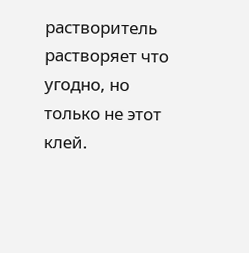растворитель растворяет что угодно, но только не этот клей.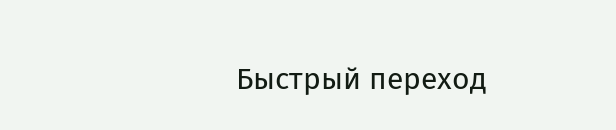Быстрый переход